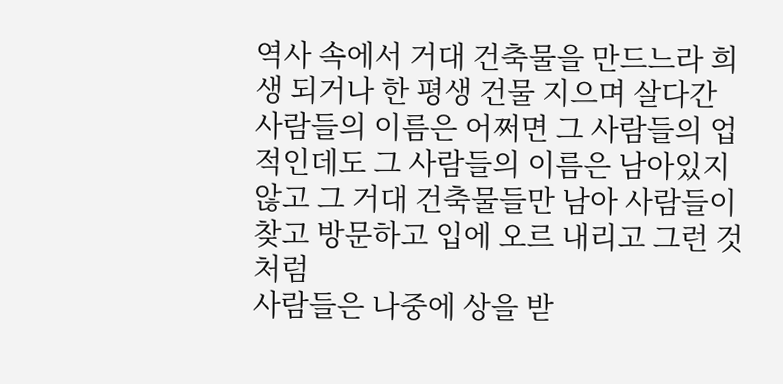역사 속에서 거대 건축물을 만드느라 희생 되거나 한 평생 건물 지으며 살다간 사람들의 이름은 어쩌면 그 사람들의 업적인데도 그 사람들의 이름은 남아있지 않고 그 거대 건축물들만 남아 사람들이 찾고 방문하고 입에 오르 내리고 그런 것처럼
사람들은 나중에 상을 받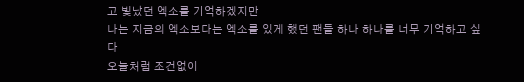고 빛났던 엑소를 기억하겠지만
나는 지금의 엑소보다는 엑소를 있게 했던 팬들 하나 하나를 너무 기억하고 싶다
오늘처럼 조건없이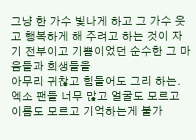그냥 한 가수 빛나게 하고 그 가수 웃고 행복하게 해 주려고 하는 것이 자기 전부이고 기쁨이었던 순수한 그 마음들과 희생들을
아무리 귀찮고 힘들어도 그리 하는.
엑소 팬들 너무 많고 얼굴도 모르고 이름도 모르고 기억하는게 불가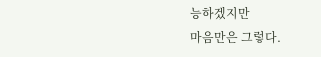능하겠지만
마음만은 그렇다.